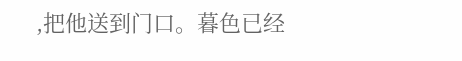,把他送到门口。暮色已经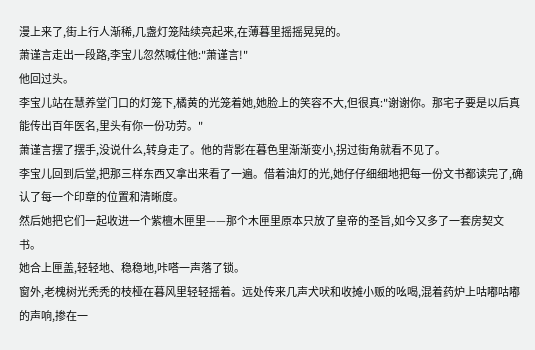漫上来了,街上行人渐稀,几盏灯笼陆续亮起来,在薄暮里摇摇晃晃的。
萧谨言走出一段路,李宝儿忽然喊住他:"萧谨言!"
他回过头。
李宝儿站在慧养堂门口的灯笼下,橘黄的光笼着她,她脸上的笑容不大,但很真:"谢谢你。那宅子要是以后真能传出百年医名,里头有你一份功劳。"
萧谨言摆了摆手,没说什么,转身走了。他的背影在暮色里渐渐变小,拐过街角就看不见了。
李宝儿回到后堂,把那三样东西又拿出来看了一遍。借着油灯的光,她仔仔细细地把每一份文书都读完了,确认了每一个印章的位置和清晰度。
然后她把它们一起收进一个紫檀木匣里——那个木匣里原本只放了皇帝的圣旨,如今又多了一套房契文书。
她合上匣盖,轻轻地、稳稳地,咔嗒一声落了锁。
窗外,老槐树光秃秃的枝桠在暮风里轻轻摇着。远处传来几声犬吠和收摊小贩的吆喝,混着药炉上咕嘟咕嘟的声响,掺在一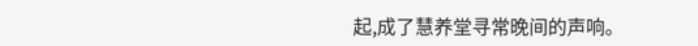起,成了慧养堂寻常晚间的声响。